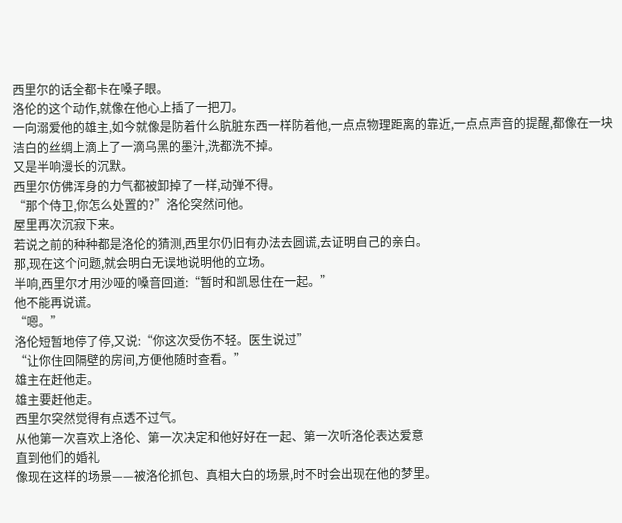西里尔的话全都卡在嗓子眼。
洛伦的这个动作,就像在他心上插了一把刀。
一向溺爱他的雄主,如今就像是防着什么肮脏东西一样防着他,一点点物理距离的靠近,一点点声音的提醒,都像在一块洁白的丝绸上滴上了一滴乌黑的墨汁,洗都洗不掉。
又是半响漫长的沉默。
西里尔仿佛浑身的力气都被卸掉了一样,动弹不得。
“那个侍卫,你怎么处置的?”洛伦突然问他。
屋里再次沉寂下来。
若说之前的种种都是洛伦的猜测,西里尔仍旧有办法去圆谎,去证明自己的亲白。
那,现在这个问题,就会明白无误地说明他的立场。
半响,西里尔才用沙哑的嗓音回道:“暂时和凯恩住在一起。”
他不能再说谎。
“嗯。”
洛伦短暂地停了停,又说:“你这次受伤不轻。医生说过”
“让你住回隔壁的房间,方便他随时查看。”
雄主在赶他走。
雄主要赶他走。
西里尔突然觉得有点透不过气。
从他第一次喜欢上洛伦、第一次决定和他好好在一起、第一次听洛伦表达爱意
直到他们的婚礼
像现在这样的场景——被洛伦抓包、真相大白的场景,时不时会出现在他的梦里。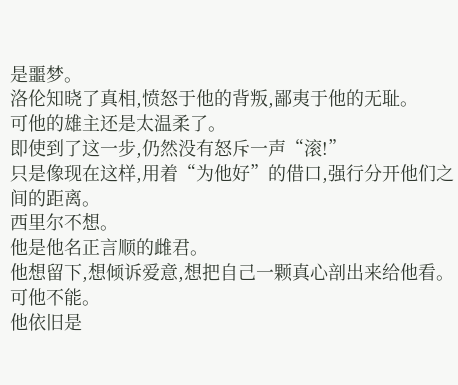是噩梦。
洛伦知晓了真相,愤怒于他的背叛,鄙夷于他的无耻。
可他的雄主还是太温柔了。
即使到了这一步,仍然没有怒斥一声“滚!”
只是像现在这样,用着“为他好”的借口,强行分开他们之间的距离。
西里尔不想。
他是他名正言顺的雌君。
他想留下,想倾诉爱意,想把自己一颗真心剖出来给他看。
可他不能。
他依旧是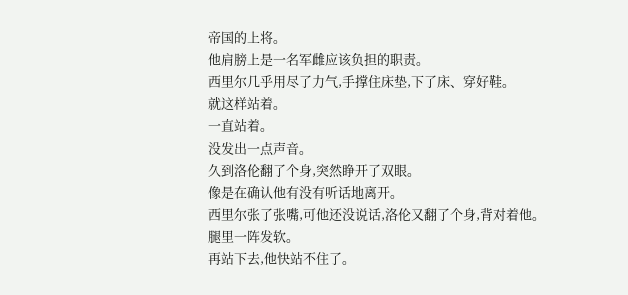帝国的上将。
他肩膀上是一名军雌应该负担的职责。
西里尔几乎用尽了力气,手撑住床垫,下了床、穿好鞋。
就这样站着。
一直站着。
没发出一点声音。
久到洛伦翻了个身,突然睁开了双眼。
像是在确认他有没有听话地离开。
西里尔张了张嘴,可他还没说话,洛伦又翻了个身,背对着他。
腿里一阵发软。
再站下去,他快站不住了。